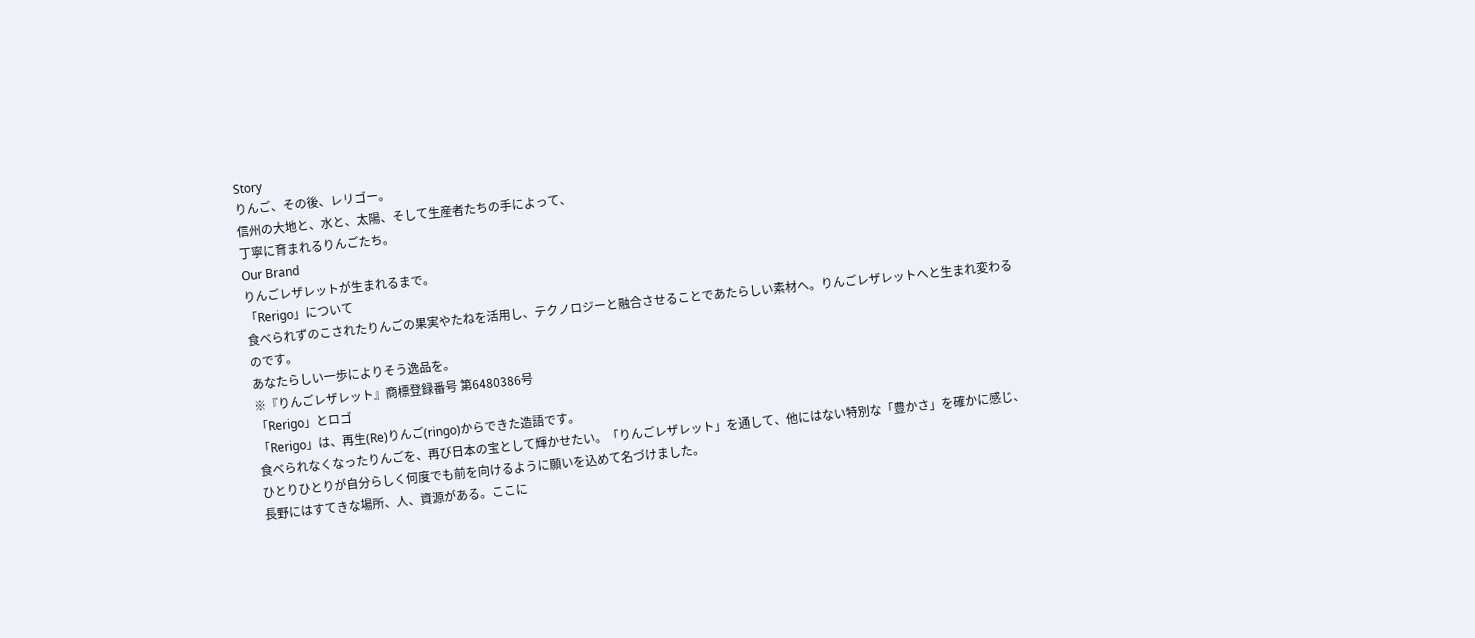Story
りんご、その後、レリゴー。
信州の大地と、水と、太陽、そして生産者たちの手によって、
丁寧に育まれるりんごたち。
Our Brand
りんごレザレットが生まれるまで。
「Rerigo」について
食べられずのこされたりんごの果実やたねを活用し、テクノロジーと融合させることであたらしい素材へ。りんごレザレットへと生まれ変わるのです。
あなたらしい一歩によりそう逸品を。
※『りんごレザレット』商標登録番号 第6480386号
「Rerigo」とロゴ
「Rerigo」は、再生(Re)りんご(ringo)からできた造語です。
食べられなくなったりんごを、再び日本の宝として輝かせたい。「りんごレザレット」を通して、他にはない特別な「豊かさ」を確かに感じ、ひとりひとりが自分らしく何度でも前を向けるように願いを込めて名づけました。
長野にはすてきな場所、人、資源がある。ここに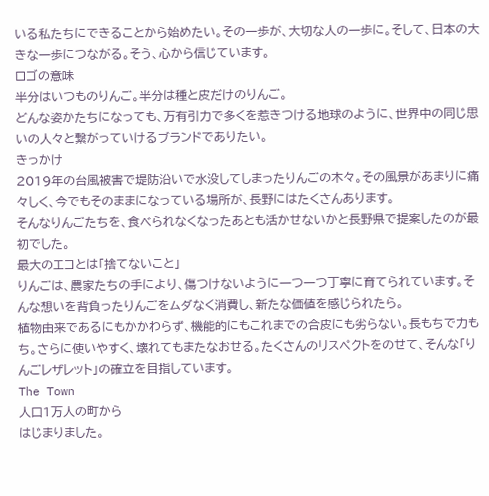いる私たちにできることから始めたい。その一歩が、大切な人の一歩に。そして、日本の大きな一歩につながる。そう、心から信じています。
ロゴの意味
半分はいつものりんご。半分は種と皮だけのりんご。
どんな姿かたちになっても、万有引力で多くを惹きつける地球のように、世界中の同じ思いの人々と繋がっていけるブランドでありたい。
きっかけ
2019年の台風被害で堤防沿いで水没してしまったりんごの木々。その風景があまりに痛々しく、今でもそのままになっている場所が、長野にはたくさんあります。
そんなりんごたちを、食べられなくなったあとも活かせないかと長野県で提案したのが最初でした。
最大のエコとは「捨てないこと」
りんごは、農家たちの手により、傷つけないように一つ一つ丁寧に育てられています。そんな想いを背負ったりんごをムダなく消費し、新たな価値を感じられたら。
植物由来であるにもかかわらず、機能的にもこれまでの合皮にも劣らない。長もちで力もち。さらに使いやすく、壊れてもまたなおせる。たくさんのリスペクトをのせて、そんな「りんごレザレット」の確立を目指しています。
The Town
人口1万人の町から
はじまりました。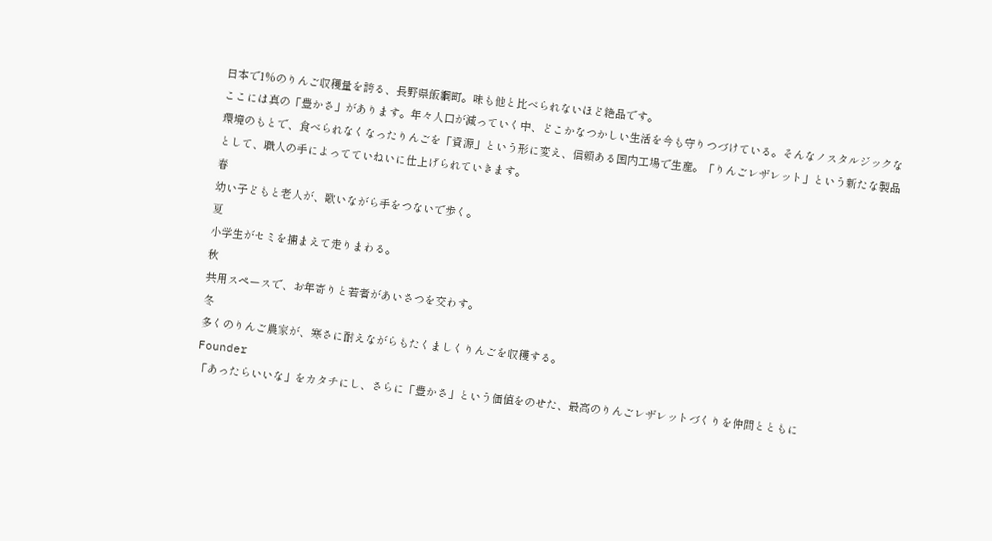日本で1%のりんご収穫量を誇る、長野県飯綱町。味も他と比べられないほど絶品です。
ここには真の「豊かさ」があります。年々人口が減っていく中、どこかなつかしい生活を今も守りつづけている。そんなノスタルジックな環境のもとで、食べられなくなったりんごを「資源」という形に変え、信頼ある国内工場で生産。「りんごレザレット」という新たな製品として、職人の手によってていねいに仕上げられていきます。
春
幼い子どもと老人が、歌いながら手をつないで歩く。
夏
小学生がセミを捕まえて走りまわる。
秋
共用スペースで、お年寄りと若者があいさつを交わす。
冬
多くのりんご農家が、寒さに耐えながらもたくましくりんごを収穫する。
Founder
「あったらいいな」をカタチにし、さらに「豊かさ」という価値をのせた、最高のりんごレザレットづくりを仲間とともに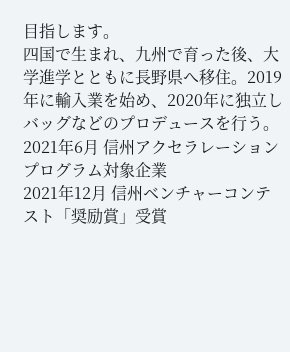目指します。
四国で生まれ、九州で育った後、大学進学とともに長野県へ移住。2019年に輸入業を始め、2020年に独立しバッグなどのプロデュースを行う。
2021年6月 信州アクセラレーションプログラム対象企業
2021年12月 信州ベンチャーコンテスト「奨励賞」受賞